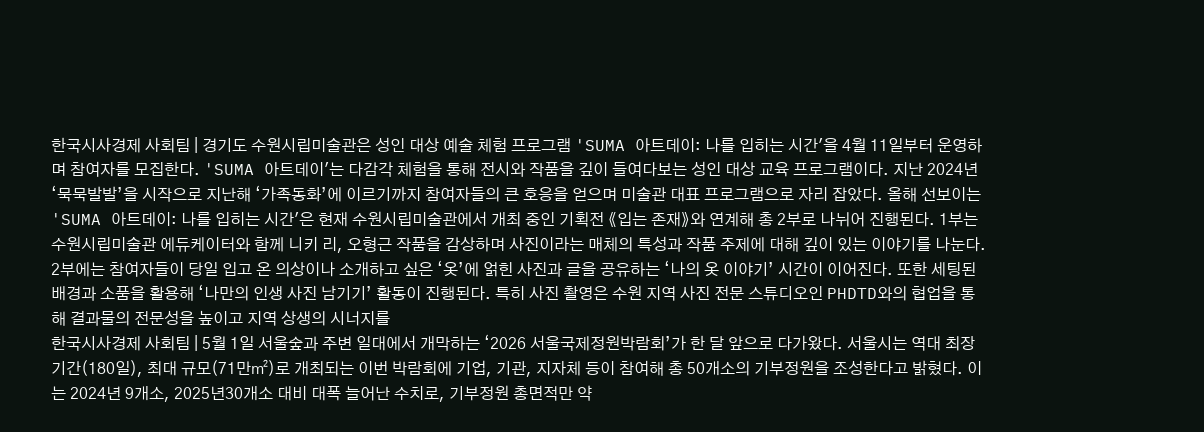한국시사경제 사회팀 | 경기도 수원시립미술관은 성인 대상 예술 체험 프로그램 'SUMA 아트데이: 나를 입히는 시간'을 4월 11일부터 운영하며 참여자를 모집한다. 'SUMA 아트데이'는 다감각 체험을 통해 전시와 작품을 깊이 들여다보는 성인 대상 교육 프로그램이다. 지난 2024년 ‘묵묵발발’을 시작으로 지난해 ‘가족동화’에 이르기까지 참여자들의 큰 호응을 얻으며 미술관 대표 프로그램으로 자리 잡았다. 올해 선보이는 'SUMA 아트데이: 나를 입히는 시간'은 현재 수원시립미술관에서 개최 중인 기획전 《입는 존재》와 연계해 총 2부로 나뉘어 진행된다. 1부는 수원시립미술관 에듀케이터와 함께 니키 리, 오형근 작품을 감상하며 사진이라는 매체의 특성과 작품 주제에 대해 깊이 있는 이야기를 나눈다. 2부에는 참여자들이 당일 입고 온 의상이나 소개하고 싶은 ‘옷’에 얽힌 사진과 글을 공유하는 ‘나의 옷 이야기’ 시간이 이어진다. 또한 세팅된 배경과 소품을 활용해 ‘나만의 인생 사진 남기기’ 활동이 진행된다. 특히 사진 촬영은 수원 지역 사진 전문 스튜디오인 PHDTD와의 협업을 통해 결과물의 전문성을 높이고 지역 상생의 시너지를
한국시사경제 사회팀 | 5월 1일 서울숲과 주변 일대에서 개막하는 ‘2026 서울국제정원박람회’가 한 달 앞으로 다가왔다. 서울시는 역대 최장 기간(180일), 최대 규모(71만㎡)로 개최되는 이번 박람회에 기업, 기관, 지자체 등이 참여해 총 50개소의 기부정원을 조성한다고 밝혔다. 이는 2024년 9개소, 2025년30개소 대비 대폭 늘어난 수치로, 기부정원 총면적만 약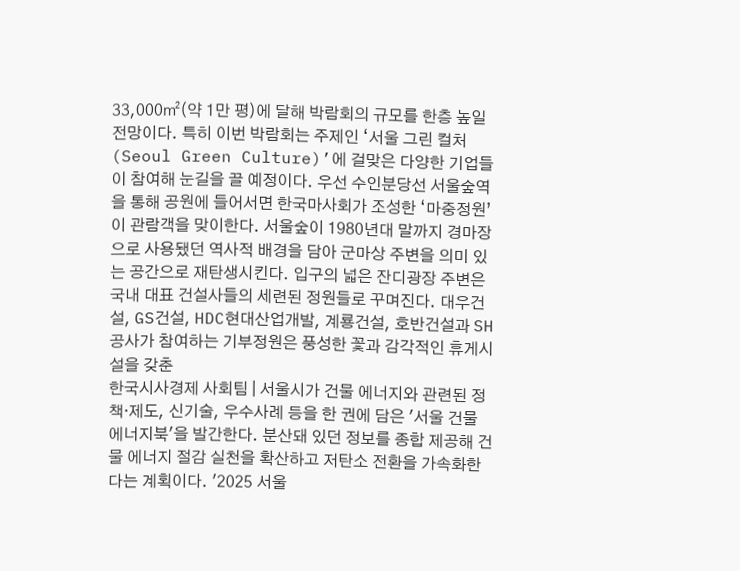33,000㎡(약 1만 평)에 달해 박람회의 규모를 한층 높일 전망이다. 특히 이번 박람회는 주제인 ‘서울 그린 컬처(Seoul Green Culture)’에 걸맞은 다양한 기업들이 참여해 눈길을 끌 예정이다. 우선 수인분당선 서울숲역을 통해 공원에 들어서면 한국마사회가 조성한 ‘마중정원’이 관람객을 맞이한다. 서울숲이 1980년대 말까지 경마장으로 사용됐던 역사적 배경을 담아 군마상 주변을 의미 있는 공간으로 재탄생시킨다. 입구의 넓은 잔디광장 주변은 국내 대표 건설사들의 세련된 정원들로 꾸며진다. 대우건설, GS건설, HDC현대산업개발, 계룡건설, 호반건설과 SH공사가 참여하는 기부정원은 풍성한 꽃과 감각적인 휴게시설을 갖춘
한국시사경제 사회팀 | 서울시가 건물 에너지와 관련된 정책·제도, 신기술, 우수사례 등을 한 권에 담은 '서울 건물 에너지북'을 발간한다. 분산돼 있던 정보를 종합 제공해 건물 에너지 절감 실천을 확산하고 저탄소 전환을 가속화한다는 계획이다. '2025 서울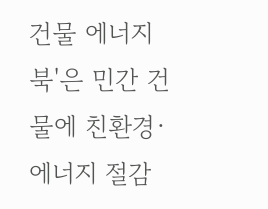건물 에너지북'은 민간 건물에 친환경·에너지 절감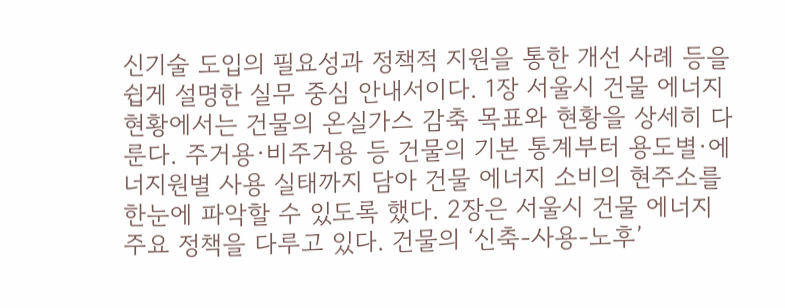신기술 도입의 필요성과 정책적 지원을 통한 개선 사례 등을 쉽게 설명한 실무 중심 안내서이다. 1장 서울시 건물 에너지 현황에서는 건물의 온실가스 감축 목표와 현황을 상세히 다룬다. 주거용·비주거용 등 건물의 기본 통계부터 용도별·에너지원별 사용 실태까지 담아 건물 에너지 소비의 현주소를 한눈에 파악할 수 있도록 했다. 2장은 서울시 건물 에너지 주요 정책을 다루고 있다. 건물의 ‘신축-사용-노후’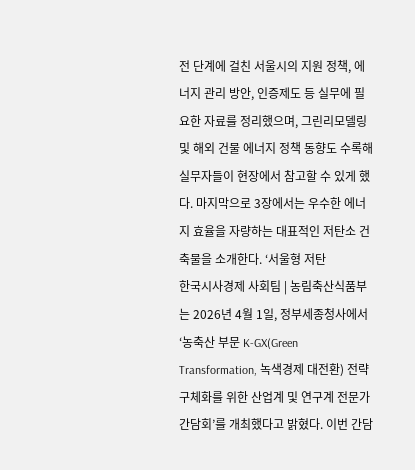전 단계에 걸친 서울시의 지원 정책, 에너지 관리 방안, 인증제도 등 실무에 필요한 자료를 정리했으며, 그린리모델링 및 해외 건물 에너지 정책 동향도 수록해 실무자들이 현장에서 참고할 수 있게 했다. 마지막으로 3장에서는 우수한 에너지 효율을 자량하는 대표적인 저탄소 건축물을 소개한다. ‘서울형 저탄
한국시사경제 사회팀 | 농림축산식품부는 2026년 4월 1일, 정부세종청사에서 ‘농축산 부문 K-GX(Green Transformation, 녹색경제 대전환) 전략 구체화를 위한 산업계 및 연구계 전문가 간담회’를 개최했다고 밝혔다. 이번 간담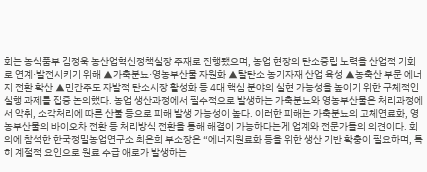회는 농식품부 김정욱 농산업혁신정책실장 주재로 진행됐으며, 농업 현장의 탄소중립 노력을 산업적 기회로 연계·발전시키기 위해 ▲가축분뇨·영농부산물 자원화 ▲탈탄소 농기자재 산업 육성 ▲농축산 부문 에너지 전환 확산 ▲민간주도 자발적 탄소시장 활성화 등 4대 핵심 분야의 실현 가능성을 높이기 위한 구체적인 실행 과제를 집중 논의했다. 농업 생산과정에서 필수적으로 발생하는 가축분뇨와 영농부산물은 처리과정에서 악취, 소각처리에 따른 산불 등으로 피해 발생 가능성이 높다. 이러한 피해는 가축분뇨의 고체연료화, 영농부산물의 바이오차 전환 등 처리방식 전환을 통해 해결이 가능하다는게 업계와 전문가들의 의견이다. 회의에 참석한 한국정밀농업연구소 최은희 부소장은 “에너지원료화 등을 위한 생산 기반 확충이 필요하며, 특히 계절적 요인으로 원료 수급 애로가 발생하는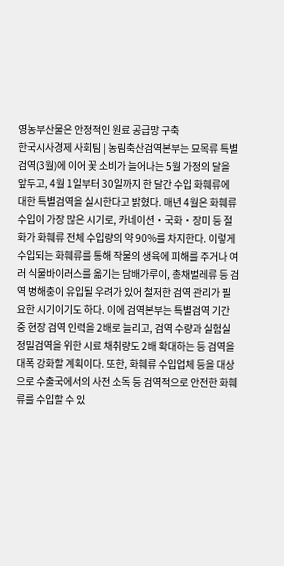영농부산물은 안정적인 원료 공급망 구축
한국시사경제 사회팀 | 농림축산검역본부는 묘목류 특별검역(3월)에 이어 꽃 소비가 늘어나는 5월 가정의 달을 앞두고, 4월 1일부터 30일까지 한 달간 수입 화훼류에 대한 특별검역을 실시한다고 밝혔다. 매년 4월은 화훼류 수입이 가장 많은 시기로, 카네이션‧국화‧장미 등 절화가 화훼류 전체 수입량의 약 90%를 차지한다. 이렇게 수입되는 화훼류를 통해 작물의 생육에 피해를 주거나 여러 식물바이러스를 옮기는 담배가루이, 총채벌레류 등 검역 병해충이 유입될 우려가 있어 철저한 검역 관리가 필요한 시기이기도 하다. 이에 검역본부는 특별검역 기간 중 현장 검역 인력을 2배로 늘리고, 검역 수량과 실험실 정밀검역을 위한 시료 채취량도 2배 확대하는 등 검역을 대폭 강화할 계획이다. 또한, 화훼류 수입업체 등을 대상으로 수출국에서의 사전 소독 등 검역적으로 안전한 화훼류를 수입할 수 있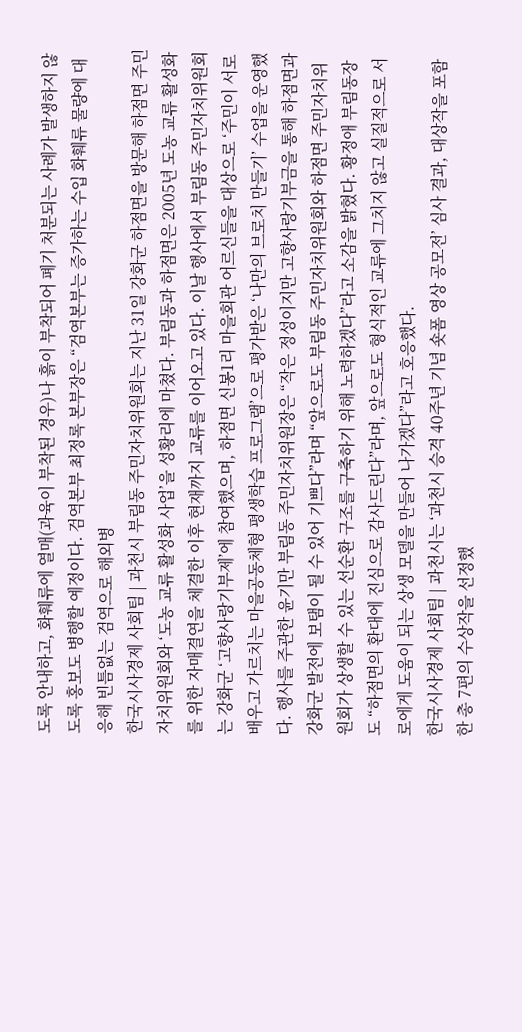도록 안내하고, 화훼류에 열매(과육이 부착된 경우)나 흙이 부착되어 폐기 처분되는 사례가 발생하지 않도록 홍보도 병행할 예정이다. 검역본부 최정록 본부장은 “검역본부는 증가하는 수입 화훼류 물량에 대응해 빈틈없는 검역으로 해외병
한국시사경제 사회팀 | 과천시 부림동 주민자치위원회는 지난 31일 강화군 하점면을 방문해 하점면 주민자치위원회와 ‘도농 교류 활성화 사업’을 성황리에 마쳤다. 부림동과 하점면은 2005년 도농 교류 활성화를 위한 자매결연을 체결한 이후 현재까지 교류를 이어오고 있다. 이날 행사에서 부림동 주민자치위원회는 강화군 ‘고향사랑기부제’에 참여했으며, 하점면 신봉1리 마을회관 어르신들을 대상으로 ‘주민이 서로 배우고 가르치는 마을공동체형 평생학습 프로그램’으로 평가받은 ‘나만의 브로치 만들기’ 수업을 운영했다. 행사를 주관한 윤기만 부림동 주민자치위원장은 “작은 정성이지만 고향사랑기부금을 통해 하점면과 강화군 발전에 보탬이 될 수 있어 기쁘다”라며 “앞으로도 부림동 주민자치위원회와 하점면 주민자치위원회가 상생할 수 있는 선순환 구조를 구축하기 위해 노력하겠다”라고 소감을 밝혔다. 황정애 부림동장도 “하점면의 환대에 진심으로 감사드린다”라며, 앞으로도 형식적인 교류에 그치지 않고 실질적으로 서로에게 도움이 되는 상생 모델을 만들어 나가겠다”라고 호응했다.
한국시사경제 사회팀 | 과천시는 ‘과천시 승격 40주년 기념 숏폼 영상 공모전’ 심사 결과, 대상작을 포함한 총 7편의 수상작을 선정했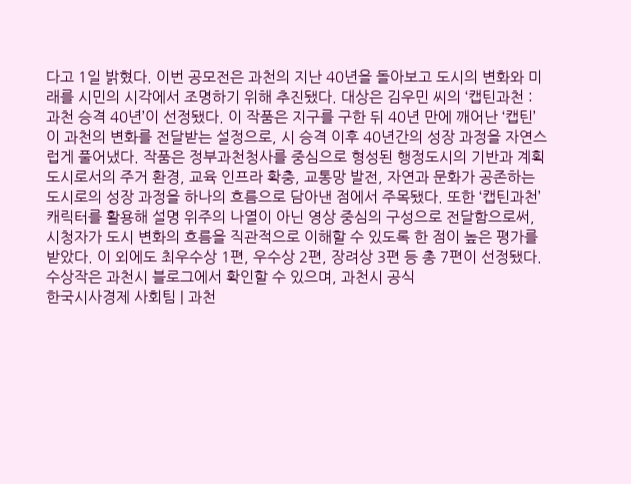다고 1일 밝혔다. 이번 공모전은 과천의 지난 40년을 돌아보고 도시의 변화와 미래를 시민의 시각에서 조명하기 위해 추진됐다. 대상은 김우민 씨의 ‘캡틴과천 : 과천 승격 40년’이 선정됐다. 이 작품은 지구를 구한 뒤 40년 만에 깨어난 ‘캡틴’이 과천의 변화를 전달받는 설정으로, 시 승격 이후 40년간의 성장 과정을 자연스럽게 풀어냈다. 작품은 정부과천청사를 중심으로 형성된 행정도시의 기반과 계획도시로서의 주거 환경, 교육 인프라 확충, 교통망 발전, 자연과 문화가 공존하는 도시로의 성장 과정을 하나의 흐름으로 담아낸 점에서 주목됐다. 또한 ‘캡틴과천’ 캐릭터를 활용해 설명 위주의 나열이 아닌 영상 중심의 구성으로 전달함으로써, 시청자가 도시 변화의 흐름을 직관적으로 이해할 수 있도록 한 점이 높은 평가를 받았다. 이 외에도 최우수상 1편, 우수상 2편, 장려상 3편 등 총 7편이 선정됐다. 수상작은 과천시 블로그에서 확인할 수 있으며, 과천시 공식
한국시사경제 사회팀 | 과천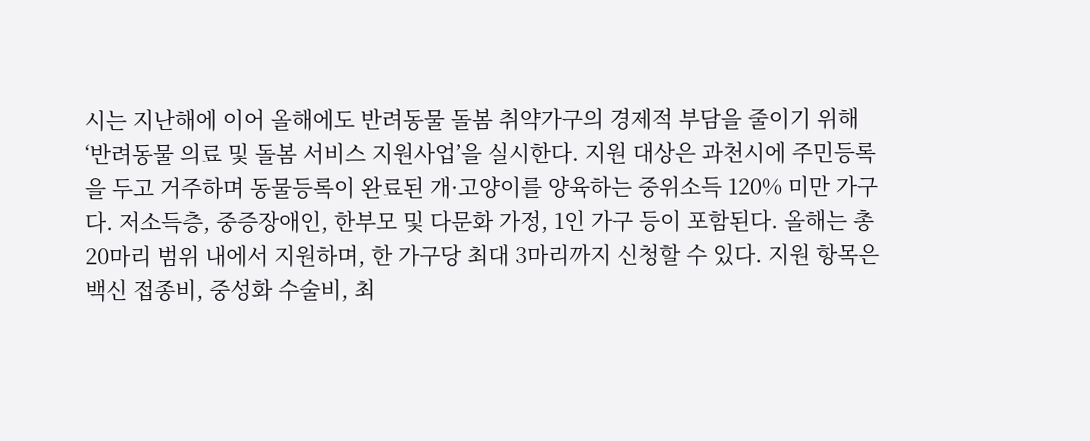시는 지난해에 이어 올해에도 반려동물 돌봄 취약가구의 경제적 부담을 줄이기 위해 ‘반려동물 의료 및 돌봄 서비스 지원사업’을 실시한다. 지원 대상은 과천시에 주민등록을 두고 거주하며 동물등록이 완료된 개·고양이를 양육하는 중위소득 120% 미만 가구다. 저소득층, 중증장애인, 한부모 및 다문화 가정, 1인 가구 등이 포함된다. 올해는 총 20마리 범위 내에서 지원하며, 한 가구당 최대 3마리까지 신청할 수 있다. 지원 항목은 백신 접종비, 중성화 수술비, 최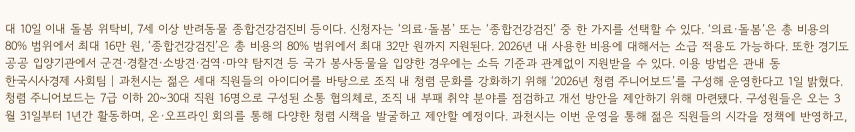대 10일 이내 돌봄 위탁비, 7세 이상 반려동물 종합건강검진비 등이다. 신청자는 ‘의료·돌봄’ 또는 ‘종합건강검진’ 중 한 가지를 선택할 수 있다. ‘의료·돌봄’은 총 비용의 80% 범위에서 최대 16만 원, ‘종합건강검진’은 총 비용의 80% 범위에서 최대 32만 원까지 지원된다. 2026년 내 사용한 비용에 대해서는 소급 적용도 가능하다. 또한 경기도 공공 입양기관에서 군견·경찰견·소방견·검역·마약 탐지견 등 국가 봉사동물을 입양한 경우에는 소득 기준과 관계없이 지원받을 수 있다. 이용 방법은 관내 동
한국시사경제 사회팀 | 과천시는 젊은 세대 직원들의 아이디어를 바탕으로 조직 내 청렴 문화를 강화하기 위해 ‘2026년 청렴 주니어보드’를 구성해 운영한다고 1일 밝혔다. 청렴 주니어보드는 7급 이하 20~30대 직원 16명으로 구성된 소통 협의체로, 조직 내 부패 취약 분야를 점검하고 개선 방안을 제안하기 위해 마련됐다. 구성원들은 오는 3월 31일부터 1년간 활동하며, 온·오프라인 회의를 통해 다양한 청렴 시책을 발굴하고 제안할 예정이다. 과천시는 이번 운영을 통해 젊은 직원들의 시각을 정책에 반영하고,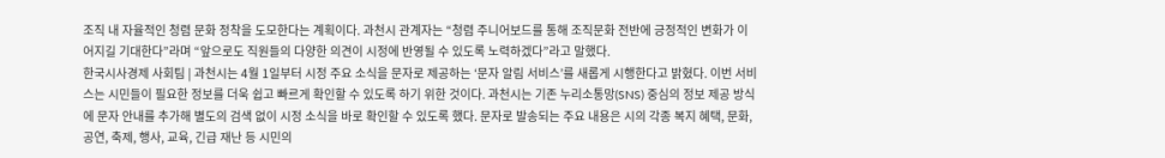조직 내 자율적인 청렴 문화 정착을 도모한다는 계획이다. 과천시 관계자는 “청렴 주니어보드를 통해 조직문화 전반에 긍정적인 변화가 이어지길 기대한다”라며 “앞으로도 직원들의 다양한 의견이 시정에 반영될 수 있도록 노력하겠다”라고 말했다.
한국시사경제 사회팀 | 과천시는 4월 1일부터 시정 주요 소식을 문자로 제공하는 ‘문자 알림 서비스’를 새롭게 시행한다고 밝혔다. 이번 서비스는 시민들이 필요한 정보를 더욱 쉽고 빠르게 확인할 수 있도록 하기 위한 것이다. 과천시는 기존 누리소통망(SNS) 중심의 정보 제공 방식에 문자 안내를 추가해 별도의 검색 없이 시정 소식을 바로 확인할 수 있도록 했다. 문자로 발송되는 주요 내용은 시의 각종 복지 혜택, 문화, 공연, 축제, 행사, 교육, 긴급 재난 등 시민의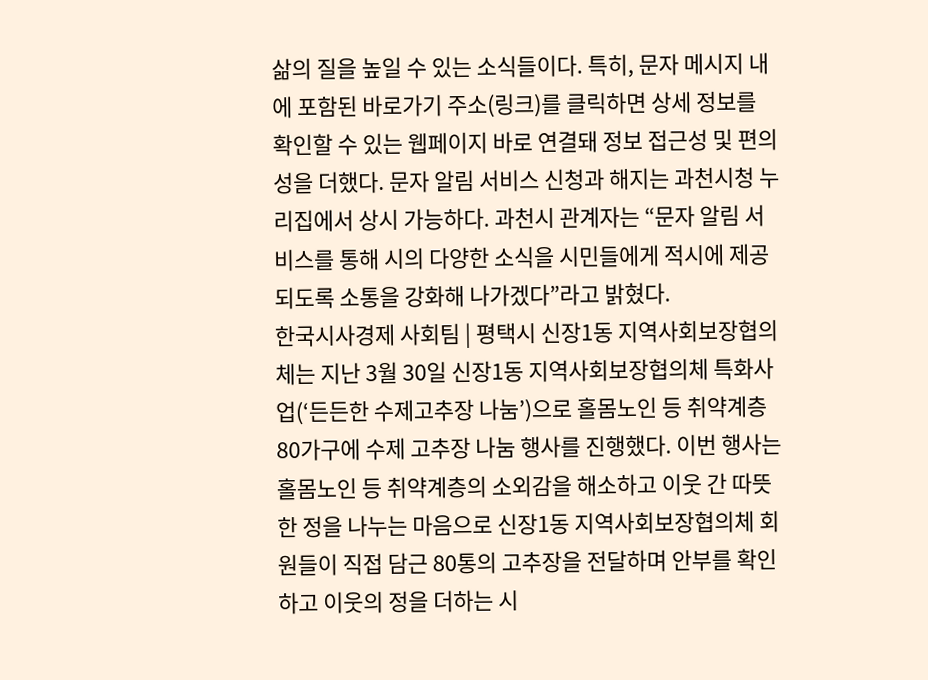삶의 질을 높일 수 있는 소식들이다. 특히, 문자 메시지 내에 포함된 바로가기 주소(링크)를 클릭하면 상세 정보를 확인할 수 있는 웹페이지 바로 연결돼 정보 접근성 및 편의성을 더했다. 문자 알림 서비스 신청과 해지는 과천시청 누리집에서 상시 가능하다. 과천시 관계자는 “문자 알림 서비스를 통해 시의 다양한 소식을 시민들에게 적시에 제공되도록 소통을 강화해 나가겠다”라고 밝혔다.
한국시사경제 사회팀 | 평택시 신장1동 지역사회보장협의체는 지난 3월 30일 신장1동 지역사회보장협의체 특화사업(‘든든한 수제고추장 나눔’)으로 홀몸노인 등 취약계층 80가구에 수제 고추장 나눔 행사를 진행했다. 이번 행사는 홀몸노인 등 취약계층의 소외감을 해소하고 이웃 간 따뜻한 정을 나누는 마음으로 신장1동 지역사회보장협의체 회원들이 직접 담근 80통의 고추장을 전달하며 안부를 확인하고 이웃의 정을 더하는 시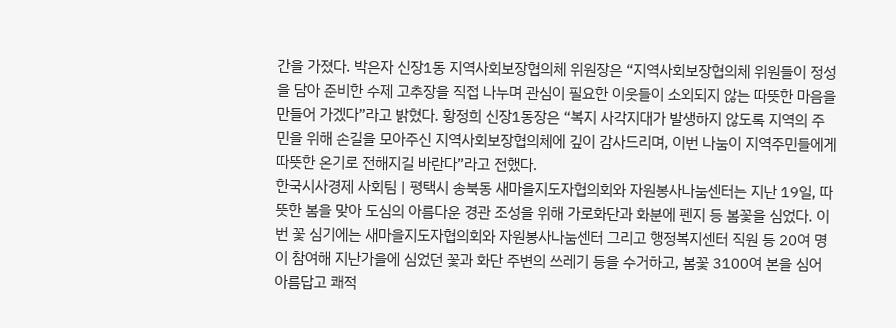간을 가졌다. 박은자 신장1동 지역사회보장협의체 위원장은 “지역사회보장협의체 위원들이 정성을 담아 준비한 수제 고추장을 직접 나누며 관심이 필요한 이웃들이 소외되지 않는 따뜻한 마음을 만들어 가겠다”라고 밝혔다. 황정희 신장1동장은 “복지 사각지대가 발생하지 않도록 지역의 주민을 위해 손길을 모아주신 지역사회보장협의체에 깊이 감사드리며, 이번 나눔이 지역주민들에게 따뜻한 온기로 전해지길 바란다”라고 전했다.
한국시사경제 사회팀 | 평택시 송북동 새마을지도자협의회와 자원봉사나눔센터는 지난 19일, 따뜻한 봄을 맞아 도심의 아름다운 경관 조성을 위해 가로화단과 화분에 펜지 등 봄꽃을 심었다. 이번 꽃 심기에는 새마을지도자협의회와 자원봉사나눔센터 그리고 행정복지센터 직원 등 20여 명이 참여해 지난가을에 심었던 꽃과 화단 주변의 쓰레기 등을 수거하고, 봄꽃 3100여 본을 심어 아름답고 쾌적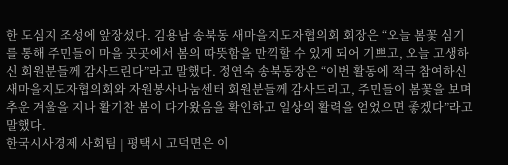한 도심지 조성에 앞장섰다. 김용남 송북동 새마을지도자협의회 회장은 “오늘 봄꽃 심기를 통해 주민들이 마을 곳곳에서 봄의 따뜻함을 만끽할 수 있게 되어 기쁘고, 오늘 고생하신 회원분들께 감사드린다”라고 말했다. 정연숙 송북동장은 “이번 활동에 적극 참여하신 새마을지도자협의회와 자원봉사나눔센터 회원분들께 감사드리고, 주민들이 봄꽃을 보며 추운 겨울을 지나 활기찬 봄이 다가왔음을 확인하고 일상의 활력을 얻었으면 좋겠다”라고 말했다.
한국시사경제 사회팀 | 평택시 고덕면은 이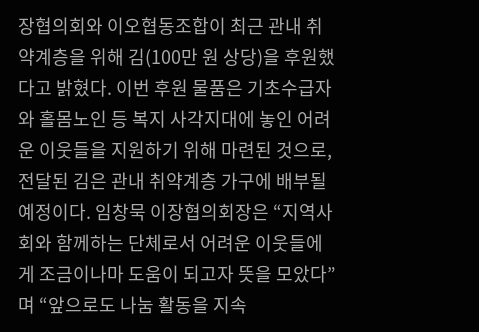장협의회와 이오협동조합이 최근 관내 취약계층을 위해 김(100만 원 상당)을 후원했다고 밝혔다. 이번 후원 물품은 기초수급자와 홀몸노인 등 복지 사각지대에 놓인 어려운 이웃들을 지원하기 위해 마련된 것으로, 전달된 김은 관내 취약계층 가구에 배부될 예정이다. 임창묵 이장협의회장은 “지역사회와 함께하는 단체로서 어려운 이웃들에게 조금이나마 도움이 되고자 뜻을 모았다”며 “앞으로도 나눔 활동을 지속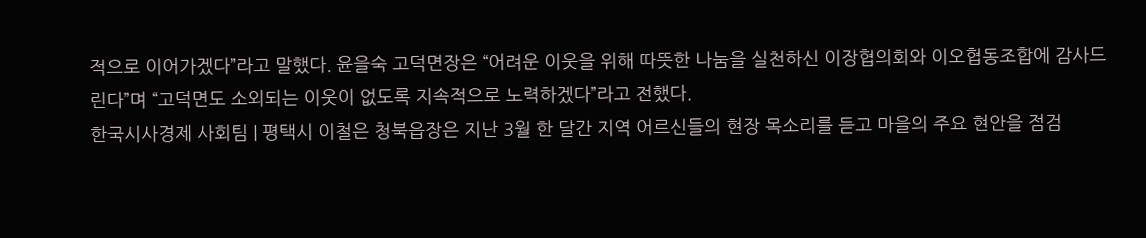적으로 이어가겠다”라고 말했다. 윤을숙 고덕면장은 “어려운 이웃을 위해 따뜻한 나눔을 실천하신 이장협의회와 이오협동조합에 감사드린다”며 “고덕면도 소외되는 이웃이 없도록 지속적으로 노력하겠다”라고 전했다.
한국시사경제 사회팀 | 평택시 이철은 청북읍장은 지난 3월 한 달간 지역 어르신들의 현장 목소리를 듣고 마을의 주요 현안을 점검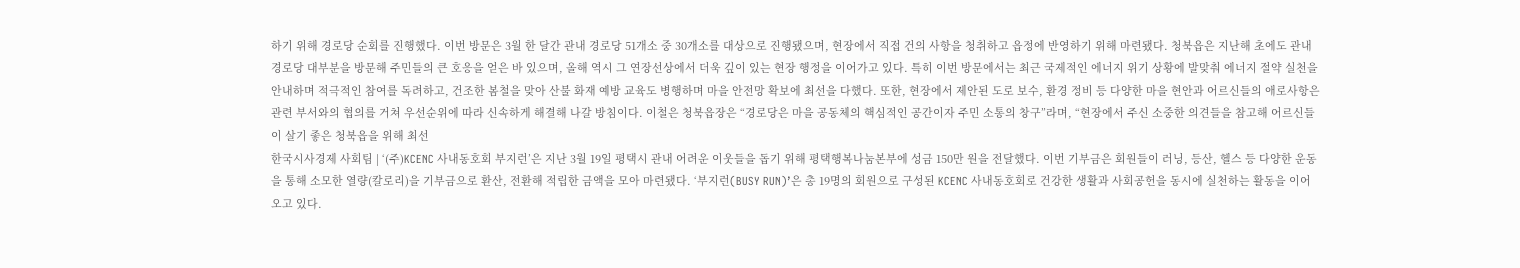하기 위해 경로당 순회를 진행했다. 이번 방문은 3월 한 달간 관내 경로당 51개소 중 30개소를 대상으로 진행됐으며, 현장에서 직접 건의 사항을 청취하고 읍정에 반영하기 위해 마련됐다. 청북읍은 지난해 초에도 관내 경로당 대부분을 방문해 주민들의 큰 호응을 얻은 바 있으며, 올해 역시 그 연장선상에서 더욱 깊이 있는 현장 행정을 이어가고 있다. 특히 이번 방문에서는 최근 국제적인 에너지 위기 상황에 발맞춰 에너지 절약 실천을 안내하며 적극적인 참여를 독려하고, 건조한 봄철을 맞아 산불 화재 예방 교육도 병행하며 마을 안전망 확보에 최선을 다했다. 또한, 현장에서 제안된 도로 보수, 환경 정비 등 다양한 마을 현안과 어르신들의 애로사항은 관련 부서와의 협의를 거쳐 우선순위에 따라 신속하게 해결해 나갈 방침이다. 이철은 청북읍장은 “경로당은 마을 공동체의 핵심적인 공간이자 주민 소통의 창구”라며, “현장에서 주신 소중한 의견들을 참고해 어르신들이 살기 좋은 청북읍을 위해 최선
한국시사경제 사회팀 | ‘(주)KCENC 사내동호회 부지런’은 지난 3월 19일 평택시 관내 어려운 이웃들을 돕기 위해 평택행복나눔본부에 성금 150만 원을 전달했다. 이번 기부금은 회원들이 러닝, 등산, 헬스 등 다양한 운동을 통해 소모한 열량(칼로리)을 기부금으로 환산, 전환해 적립한 금액을 모아 마련됐다. ‘부지런(BUSY RUN)’은 총 19명의 회원으로 구성된 KCENC 사내동호회로 건강한 생활과 사회공헌을 동시에 실천하는 활동을 이어오고 있다.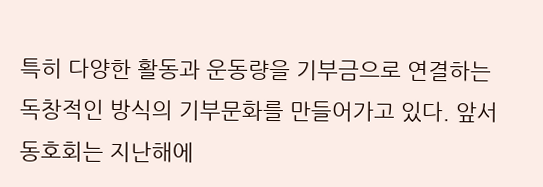특히 다양한 활동과 운동량을 기부금으로 연결하는 독창적인 방식의 기부문화를 만들어가고 있다. 앞서 동호회는 지난해에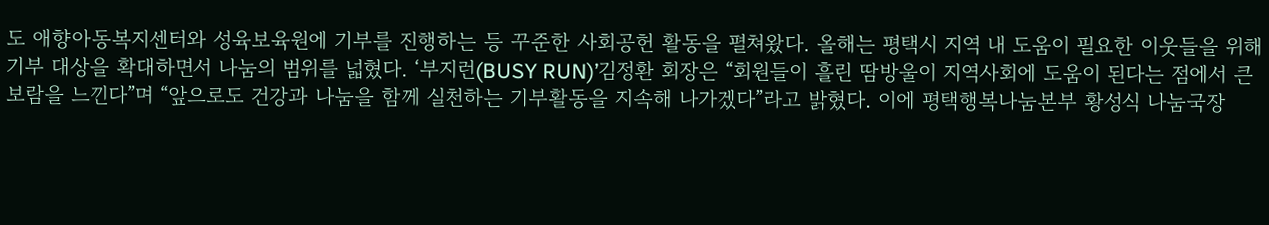도 애향아동복지센터와 성육보육원에 기부를 진행하는 등 꾸준한 사회공헌 활동을 펼쳐왔다. 올해는 평택시 지역 내 도움이 필요한 이웃들을 위해 기부 대상을 확대하면서 나눔의 범위를 넓혔다. ‘부지런(BUSY RUN)’김정환 회장은 “회원들이 흘린 땀방울이 지역사회에 도움이 된다는 점에서 큰 보람을 느낀다”며 “앞으로도 건강과 나눔을 함께 실천하는 기부활동을 지속해 나가겠다”라고 밝혔다. 이에 평택행복나눔본부 황성식 나눔국장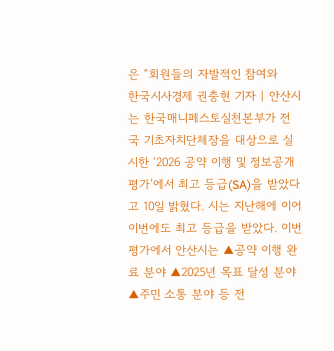은 “회원들의 자발적인 참여와
한국시사경제 권충현 기자 | 안산시는 한국매니페스토실천본부가 전국 기초자치단체장을 대상으로 실시한 ‘2026 공약 이행 및 정보공개 평가’에서 최고 등급(SA)을 받았다고 10일 밝혔다. 시는 지난해에 이어 이번에도 최고 등급을 받았다. 이번 평가에서 안산시는 ▲공약 이행 완료 분야 ▲2025년 목표 달성 분야 ▲주민 소통 분야 등 전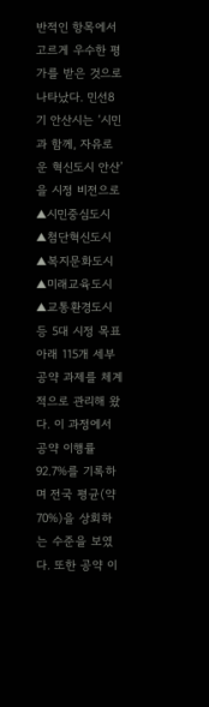반적인 항목에서 고르게 우수한 평가를 받은 것으로 나타났다. 민선8기 안산시는 ‘시민과 함께, 자유로운 혁신도시 안산’을 시정 비전으로 ▲시민중심도시 ▲첨단혁신도시 ▲복지문화도시 ▲미래교육도시 ▲교통환경도시 등 5대 시정 목표 아래 115개 세부 공약 과제를 체계적으로 관리해 왔다. 이 과정에서 공약 이행률 92.7%를 기록하며 전국 평균(약 70%)을 상회하는 수준을 보였다. 또한 공약 이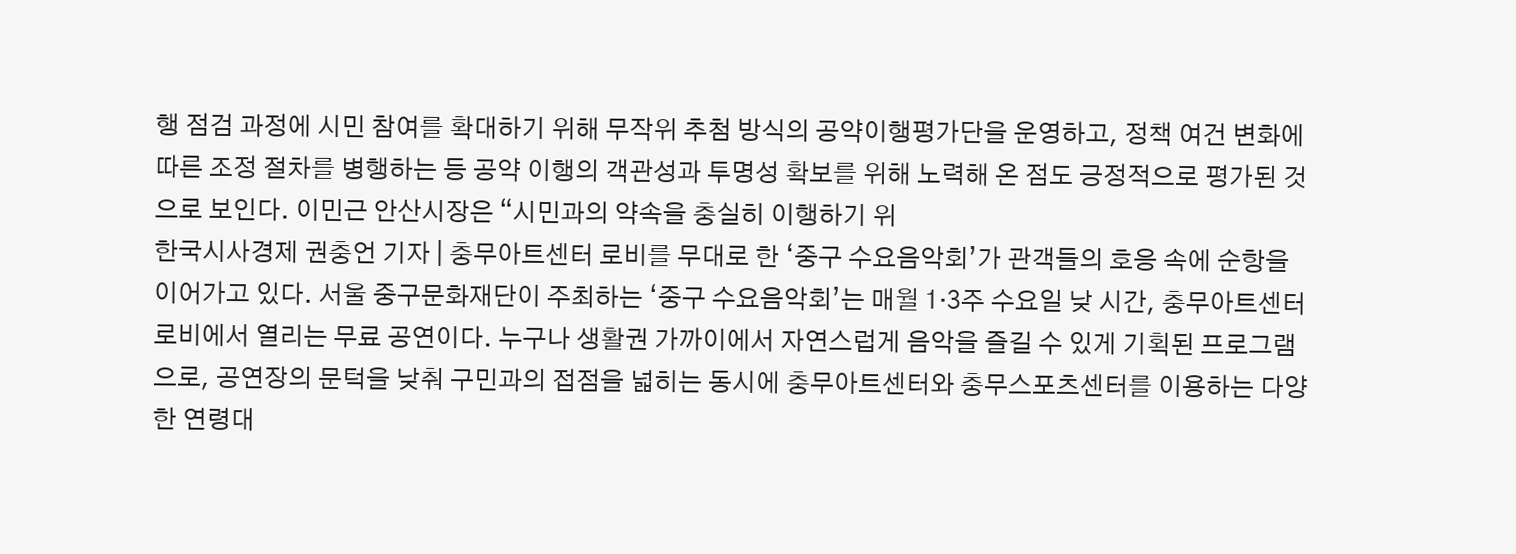행 점검 과정에 시민 참여를 확대하기 위해 무작위 추첨 방식의 공약이행평가단을 운영하고, 정책 여건 변화에 따른 조정 절차를 병행하는 등 공약 이행의 객관성과 투명성 확보를 위해 노력해 온 점도 긍정적으로 평가된 것으로 보인다. 이민근 안산시장은 “시민과의 약속을 충실히 이행하기 위
한국시사경제 권충언 기자 | 충무아트센터 로비를 무대로 한 ‘중구 수요음악회’가 관객들의 호응 속에 순항을 이어가고 있다. 서울 중구문화재단이 주최하는 ‘중구 수요음악회’는 매월 1·3주 수요일 낮 시간, 충무아트센터 로비에서 열리는 무료 공연이다. 누구나 생활권 가까이에서 자연스럽게 음악을 즐길 수 있게 기획된 프로그램으로, 공연장의 문턱을 낮춰 구민과의 접점을 넓히는 동시에 충무아트센터와 충무스포츠센터를 이용하는 다양한 연령대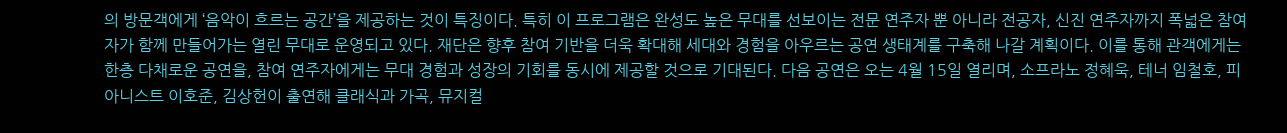의 방문객에게 ‘음악이 흐르는 공간’을 제공하는 것이 특징이다. 특히 이 프로그램은 완성도 높은 무대를 선보이는 전문 연주자 뿐 아니라 전공자, 신진 연주자까지 폭넓은 참여자가 함께 만들어가는 열린 무대로 운영되고 있다. 재단은 향후 참여 기반을 더욱 확대해 세대와 경험을 아우르는 공연 생태계를 구축해 나갈 계획이다. 이를 통해 관객에게는 한층 다채로운 공연을, 참여 연주자에게는 무대 경험과 성장의 기회를 동시에 제공할 것으로 기대된다. 다음 공연은 오는 4월 15일 열리며, 소프라노 정혜욱, 테너 임철호, 피아니스트 이호준, 김상헌이 출연해 클래식과 가곡, 뮤지컬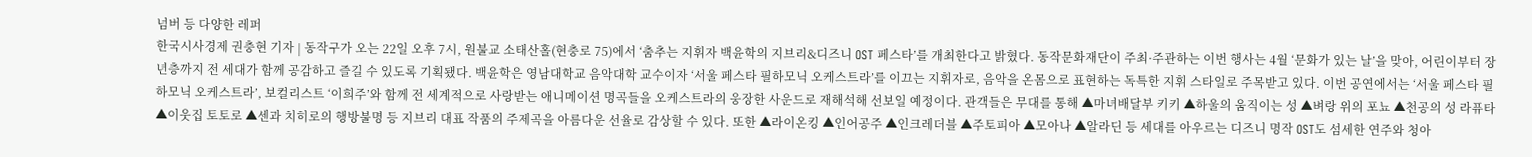넘버 등 다양한 레퍼
한국시사경제 권충현 기자 | 동작구가 오는 22일 오후 7시, 원불교 소태산홀(현충로 75)에서 ‘춤추는 지휘자 백윤학의 지브리&디즈니 OST 페스타’를 개최한다고 밝혔다. 동작문화재단이 주최·주관하는 이번 행사는 4월 ‘문화가 있는 날’을 맞아, 어린이부터 장년층까지 전 세대가 함께 공감하고 즐길 수 있도록 기획됐다. 백윤학은 영남대학교 음악대학 교수이자 ‘서울 페스타 필하모닉 오케스트라’를 이끄는 지휘자로, 음악을 온몸으로 표현하는 독특한 지휘 스타일로 주목받고 있다. 이번 공연에서는 ‘서울 페스타 필하모닉 오케스트라’, 보컬리스트 ‘이희주’와 함께 전 세계적으로 사랑받는 애니메이션 명곡들을 오케스트라의 웅장한 사운드로 재해석해 선보일 예정이다. 관객들은 무대를 통해 ▲마녀배달부 키키 ▲하울의 움직이는 성 ▲벼랑 위의 포뇨 ▲천공의 성 라퓨타 ▲이웃집 토토로 ▲센과 치히로의 행방불명 등 지브리 대표 작품의 주제곡을 아름다운 선율로 감상할 수 있다. 또한 ▲라이온킹 ▲인어공주 ▲인크레더블 ▲주토피아 ▲모아나 ▲알라딘 등 세대를 아우르는 디즈니 명작 OST도 섬세한 연주와 청아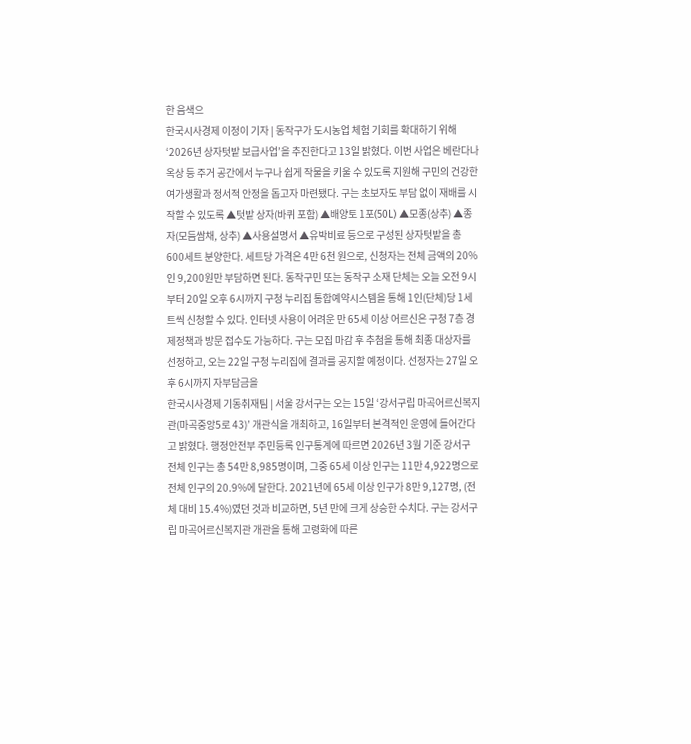한 음색으
한국시사경제 이정이 기자 | 동작구가 도시농업 체험 기회를 확대하기 위해 ‘2026년 상자텃밭 보급사업’을 추진한다고 13일 밝혔다. 이번 사업은 베란다나 옥상 등 주거 공간에서 누구나 쉽게 작물을 키울 수 있도록 지원해 구민의 건강한 여가생활과 정서적 안정을 돕고자 마련됐다. 구는 초보자도 부담 없이 재배를 시작할 수 있도록 ▲텃밭 상자(바퀴 포함) ▲배양토 1포(50L) ▲모종(상추) ▲종자(모듬쌈채, 상추) ▲사용설명서 ▲유박비료 등으로 구성된 상자텃밭을 총 600세트 분양한다. 세트당 가격은 4만 6천 원으로, 신청자는 전체 금액의 20%인 9,200원만 부담하면 된다. 동작구민 또는 동작구 소재 단체는 오늘 오전 9시부터 20일 오후 6시까지 구청 누리집 통합예약시스템을 통해 1인(단체)당 1세트씩 신청할 수 있다. 인터넷 사용이 어려운 만 65세 이상 어르신은 구청 7층 경제정책과 방문 접수도 가능하다. 구는 모집 마감 후 추첨을 통해 최종 대상자를 선정하고, 오는 22일 구청 누리집에 결과를 공지할 예정이다. 선정자는 27일 오후 6시까지 자부담금을
한국시사경제 기동취재팀 | 서울 강서구는 오는 15일 ‘강서구립 마곡어르신복지관(마곡중앙5로 43)’ 개관식을 개최하고, 16일부터 본격적인 운영에 들어간다고 밝혔다. 행정안전부 주민등록 인구통계에 따르면 2026년 3월 기준 강서구 전체 인구는 총 54만 8,985명이며, 그중 65세 이상 인구는 11만 4,922명으로 전체 인구의 20.9%에 달한다. 2021년에 65세 이상 인구가 8만 9,127명, (전체 대비 15.4%)였던 것과 비교하면, 5년 만에 크게 상승한 수치다. 구는 강서구립 마곡어르신복지관 개관을 통해 고령화에 따른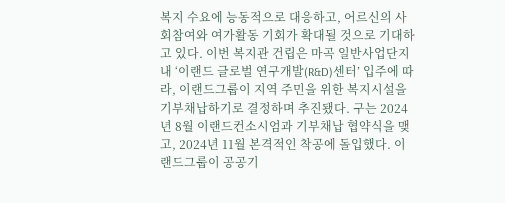복지 수요에 능동적으로 대응하고, 어르신의 사회참여와 여가활동 기회가 확대될 것으로 기대하고 있다. 이번 복지관 건립은 마곡 일반사업단지 내 ‘이랜드 글로벌 연구개발(R&D)센터’ 입주에 따라, 이랜드그룹이 지역 주민을 위한 복지시설을 기부채납하기로 결정하며 추진됐다. 구는 2024년 8월 이랜드컨소시엄과 기부채납 협약식을 맺고, 2024년 11월 본격적인 착공에 돌입했다. 이랜드그룹이 공공기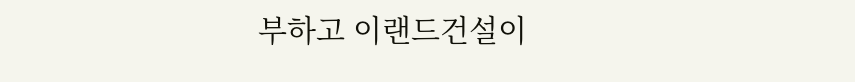부하고 이랜드건설이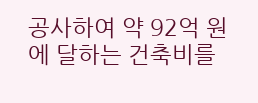공사하여 약 92억 원에 달하는 건축비를